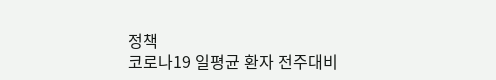정책
코로나19 일평균 환자 전주대비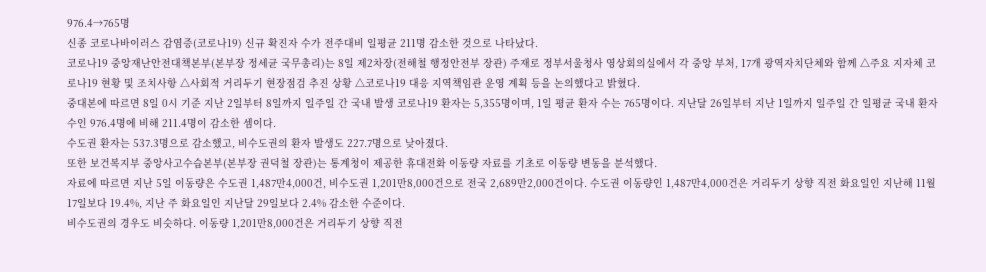976.4→765명
신종 코로나바이러스 감염증(코로나19) 신규 확진자 수가 전주대비 일평균 211명 감소한 것으로 나타났다.
코로나19 중앙재난안전대책본부(본부장 정세균 국무총리)는 8일 제2차장(전해철 행정안전부 장관) 주재로 정부서울청사 영상회의실에서 각 중앙 부처, 17개 광역자치단체와 함께 △주요 지자체 코로나19 현황 및 조치사항 △사회적 거리두기 현장점검 추진 상황 △코로나19 대응 지역책임관 운영 계획 등을 논의했다고 밝혔다.
중대본에 따르면 8일 0시 기준 지난 2일부터 8일까지 일주일 간 국내 발생 코로나19 환자는 5,355명이며, 1일 평균 환자 수는 765명이다. 지난달 26일부터 지난 1일까지 일주일 간 일평균 국내 환자 수인 976.4명에 비해 211.4명이 감소한 셈이다.
수도권 환자는 537.3명으로 감소했고, 비수도권의 환자 발생도 227.7명으로 낮아졌다.
또한 보건복지부 중앙사고수습본부(본부장 권덕철 장관)는 통계청이 제공한 휴대전화 이동량 자료를 기초로 이동량 변동을 분석했다.
자료에 따르면 지난 5일 이동량은 수도권 1,487만4,000건, 비수도권 1,201만8,000건으로 전국 2,689만2,000건이다. 수도권 이동량인 1,487만4,000건은 거리두기 상향 직전 화요일인 지난해 11월 17일보다 19.4%, 지난 주 화요일인 지난달 29일보다 2.4% 감소한 수준이다.
비수도권의 경우도 비슷하다. 이동량 1,201만8,000건은 거리두기 상향 직전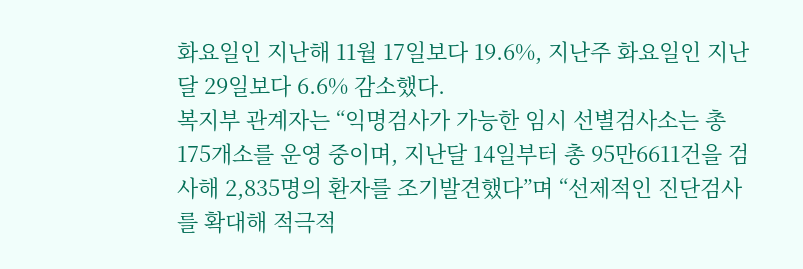화요일인 지난해 11월 17일보다 19.6%, 지난주 화요일인 지난달 29일보다 6.6% 감소했다.
복지부 관계자는 “익명검사가 가능한 임시 선별검사소는 총 175개소를 운영 중이며, 지난달 14일부터 총 95만6611건을 검사해 2,835명의 환자를 조기발견했다”며 “선제적인 진단검사를 확대해 적극적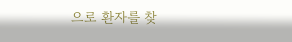으로 환자를 찾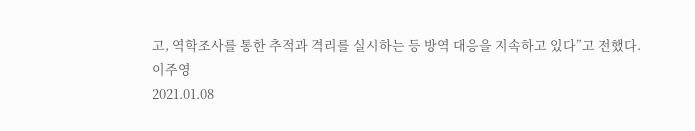고, 역학조사를 통한 추적과 격리를 실시하는 등 방역 대응을 지속하고 있다”고 전했다.
이주영
2021.01.08